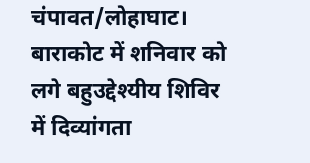चंपावत/लोहाघाट। बाराकोट में शनिवार को लगे बहुउद्देश्यीय शिविर में दिव्यांगता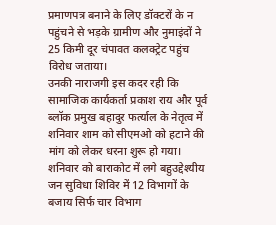प्रमाणपत्र बनाने के लिए डॉक्टरों के न पहुंचने से भड़के ग्रामीण और नुमाइंदों ने 25 किमी दूर चंपावत कलक्ट्रेट पहुंच विरोध जताया।
उनकी नाराजगी इस कदर रही कि सामाजिक कार्यकर्ता प्रकाश राय और पूर्व ब्लॉक प्रमुख बहादुर फर्त्याल के नेतृत्व में शनिवार शाम को सीएमओ को हटाने की मांग को लेकर धरना शुरू हो गया।
शनिवार को बाराकोट में लगे बहुउद्देश्यीय जन सुविधा शिविर में 12 विभागों के बजाय सिर्फ चार विभाग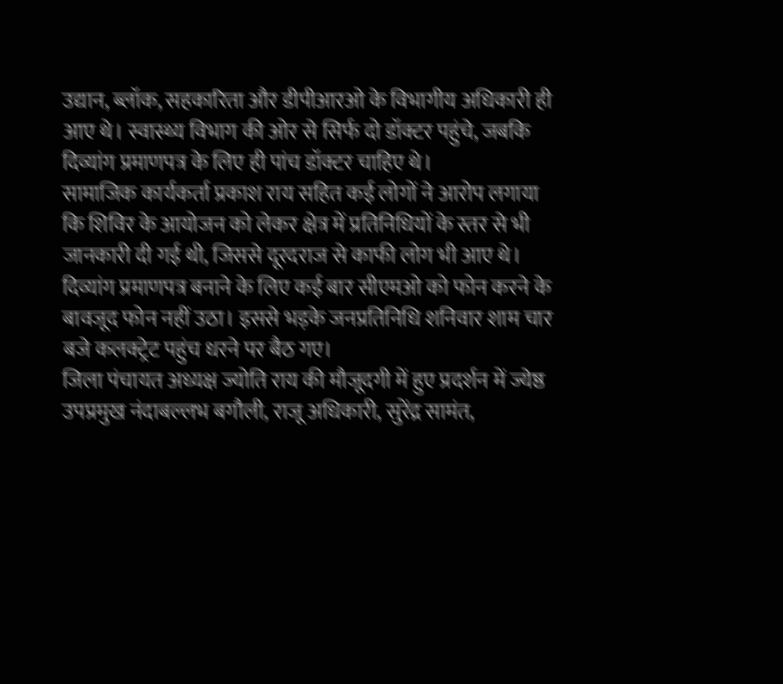उद्यान, ब्लॉक, सहकारिता और डीपीआरओ के विभागीय अधिकारी ही आए थे। स्वास्थ्य विभाग की ओर से सिर्फ दो डॉक्टर पहुंचे, जबकि दिव्यांग प्रमाणपत्र के लिए ही पांच डॉक्टर चाहिए थे।
सामाजिक कार्यकर्ता प्रकाश राय सहित कई लोगों ने आरोप लगाया कि शिविर के आयोजन को लेकर क्षेत्र में प्रतिनिधियों के स्तर से भी जानकारी दी गई थी, जिससे दूरदराज से काफी लोग भी आए थे।
दिव्यांग प्रमाणपत्र बनाने के लिए कई बार सीएमओ को फोन करने के बावजूद फोन नहीं उठा। इससे भड़के जनप्रतिनिधि शनिवार शाम चार बजे कलक्ट्रेट पहुंच धरने पर बैठ गए।
जिला पंचायत अध्यक्ष ज्योति राय की मौजूदगी में हुए प्रदर्शन में ज्येष्ठ उपप्रमुख नंदाबल्लभ बगौली, राजू अधिकारी, सुरेंद्र सामंत,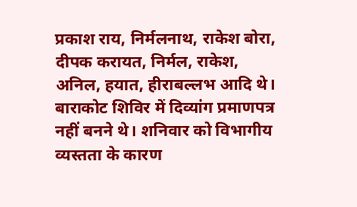प्रकाश राय, निर्मलनाथ, राकेश बोरा, दीपक करायत, निर्मल, राकेश, अनिल, हयात, हीराबल्लभ आदि थे।
बाराकोट शिविर में दिव्यांग प्रमाणपत्र नहीं बनने थे। शनिवार को विभागीय व्यस्तता के कारण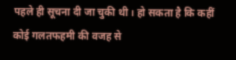पहले ही सूचना दी जा चुकी थी। हो सकता है कि कहीं कोई गलतफहमी की वजह से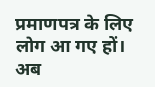प्रमाणपत्र के लिए लोग आ गए हों। अब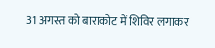31 अगस्त को बाराकोट में शिविर लगाकर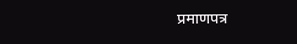प्रमाणपत्र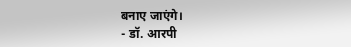बनाए जाएंगे।
- डॉ. आरपी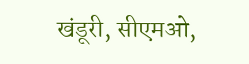खंडूरी, सीएमओ,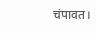चंपावत।